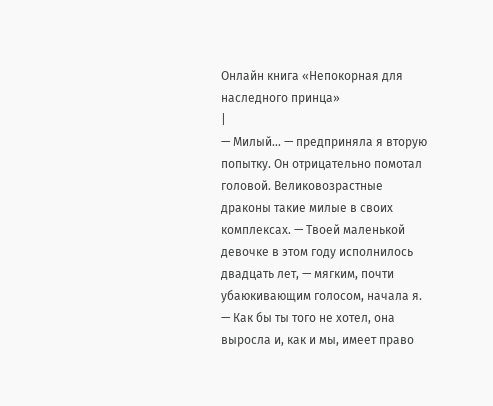Онлайн книга «Непокорная для наследного принца»
|
— Милый… — предприняла я вторую попытку. Он отрицательно помотал головой. Великовозрастные драконы такие милые в своих комплексах. — Твоей маленькой девочке в этом году исполнилось двадцать лет, — мягким, почти убаюкивающим голосом, начала я. — Как бы ты того не хотел, она выросла и, как и мы, имеет право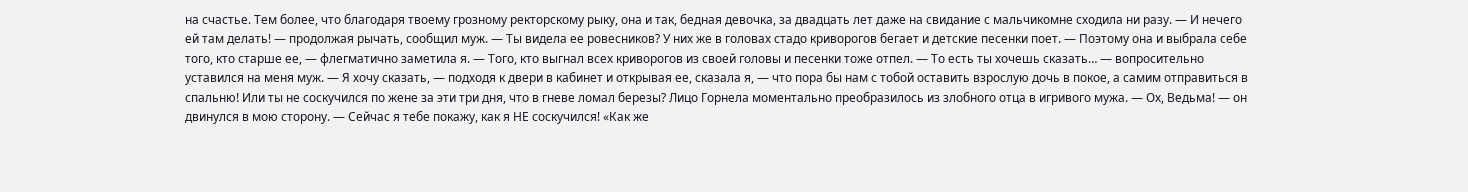на счастье. Тем более, что благодаря твоему грозному ректорскому рыку, она и так, бедная девочка, за двадцать лет даже на свидание с мальчикомне сходила ни разу. — И нечего ей там делать! — продолжая рычать, сообщил муж. — Ты видела ее ровесников? У них же в головах стадо криворогов бегает и детские песенки поет. — Поэтому она и выбрала себе того, кто старше ее, — флегматично заметила я. — Того, кто выгнал всех криворогов из своей головы и песенки тоже отпел. — То есть ты хочешь сказать… — вопросительно уставился на меня муж. — Я хочу сказать, — подходя к двери в кабинет и открывая ее, сказала я, — что пора бы нам с тобой оставить взрослую дочь в покое, а самим отправиться в спальню! Или ты не соскучился по жене за эти три дня, что в гневе ломал березы? Лицо Горнела моментально преобразилось из злобного отца в игривого мужа. — Ох, Ведьма! — он двинулся в мою сторону. — Сейчас я тебе покажу, как я НЕ соскучился! «Как же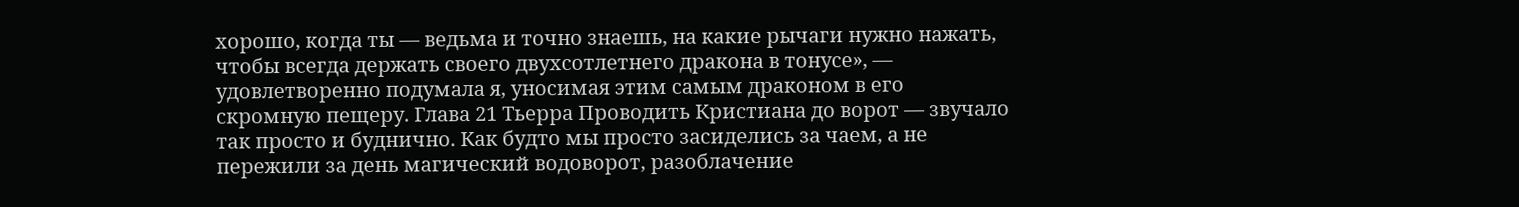хорошо, когда ты — ведьма и точно знаешь, на какие рычаги нужно нажать, чтобы всегда держать своего двухсотлетнего дракона в тонусе», — удовлетворенно подумала я, уносимая этим самым драконом в его скромную пещеру. Глава 21 Тьерра Проводить Кристиана до ворот — звучало так просто и буднично. Как будто мы просто засиделись за чаем, а не пережили за день магический водоворот, разоблачение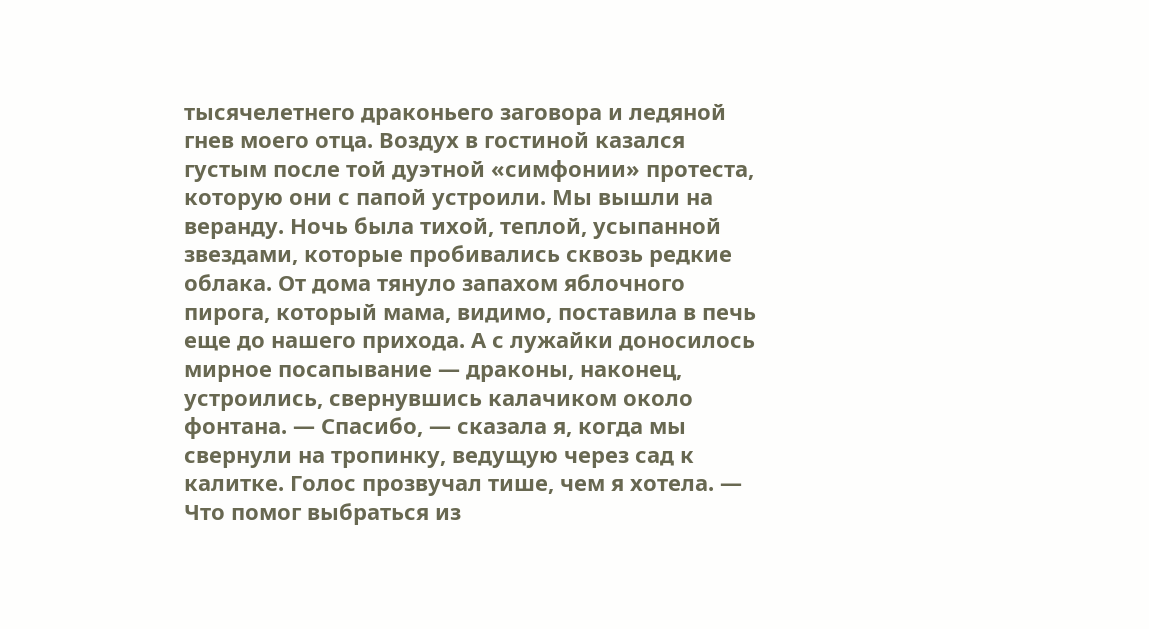тысячелетнего драконьего заговора и ледяной гнев моего отца. Воздух в гостиной казался густым после той дуэтной «симфонии» протеста, которую они с папой устроили. Мы вышли на веранду. Ночь была тихой, теплой, усыпанной звездами, которые пробивались сквозь редкие облака. От дома тянуло запахом яблочного пирога, который мама, видимо, поставила в печь еще до нашего прихода. А с лужайки доносилось мирное посапывание — драконы, наконец, устроились, свернувшись калачиком около фонтана. — Спасибо, — сказала я, когда мы свернули на тропинку, ведущую через сад к калитке. Голос прозвучал тише, чем я хотела. — Что помог выбраться из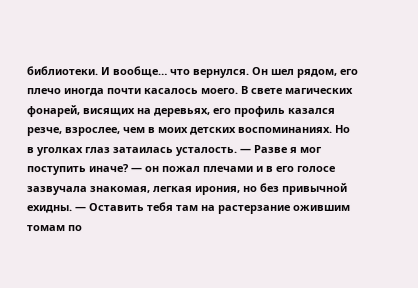библиотеки. И вообще… что вернулся. Он шел рядом, его плечо иногда почти касалось моего. В свете магических фонарей, висящих на деревьях, его профиль казался резче, взрослее, чем в моих детских воспоминаниях. Но в уголках глаз затаилась усталость. — Разве я мог поступить иначе? — он пожал плечами и в его голосе зазвучала знакомая, легкая ирония, но без привычной ехидны. — Оставить тебя там на растерзание ожившим томам по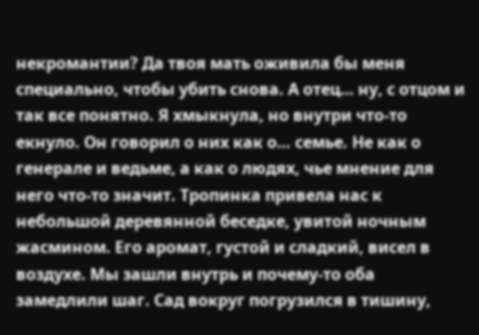некромантии? Да твоя мать оживила бы меня специально, чтобы убить снова. А отец… ну, с отцом и так все понятно. Я хмыкнула, но внутри что-то екнуло. Он говорил о них как о… семье. Не как о генерале и ведьме, а как о людях, чье мнение для него что-то значит. Тропинка привела нас к небольшой деревянной беседке, увитой ночным жасмином. Его аромат, густой и сладкий, висел в воздухе. Мы зашли внутрь и почему-то оба замедлили шаг. Сад вокруг погрузился в тишину,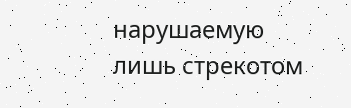нарушаемую лишь стрекотом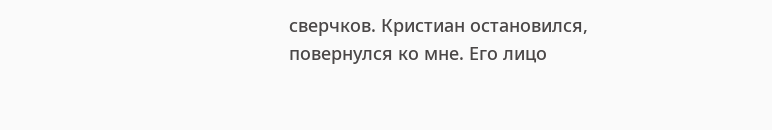сверчков. Кристиан остановился, повернулся ко мне. Его лицо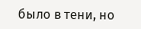было в тени, но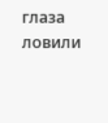глаза ловили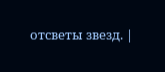отсветы звезд. |